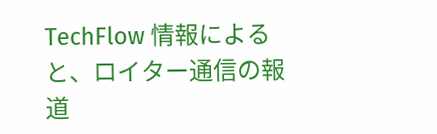TechFlow 情報によると、ロイター通信の報道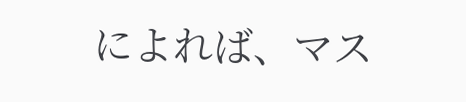によれば、マス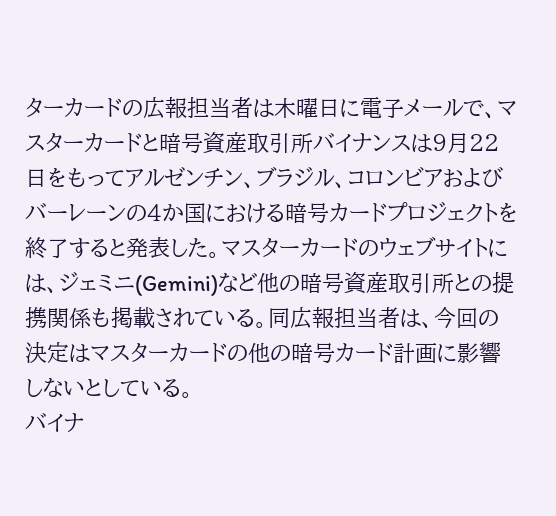ターカードの広報担当者は木曜日に電子メールで、マスターカードと暗号資産取引所バイナンスは9月22日をもってアルゼンチン、ブラジル、コロンビアおよびバーレーンの4か国における暗号カードプロジェクトを終了すると発表した。マスターカードのウェブサイトには、ジェミニ(Gemini)など他の暗号資産取引所との提携関係も掲載されている。同広報担当者は、今回の決定はマスターカードの他の暗号カード計画に影響しないとしている。
バイナ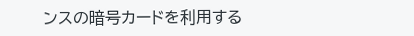ンスの暗号カードを利用する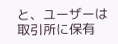と、ユーザーは取引所に保有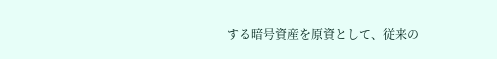する暗号資産を原資として、従来の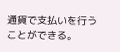通貨で支払いを行うことができる。